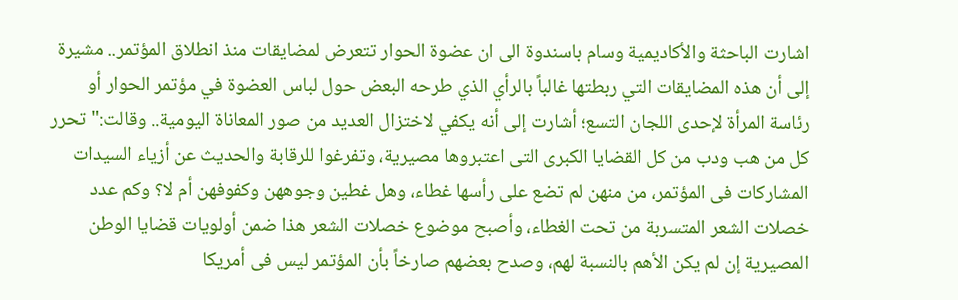اشارت الباحثة والأكاديمية وسام باسندوة الى ان عضوة الحوار تتعرض لمضايقات منذ انطلاق المؤتمر.. مشيرة إلى أن هذه المضايقات التي ربطتها غالباً بالرأي الذي طرحه البعض حول لباس العضوة في مؤتمر الحوار أو رئاسة المرأة لإحدى اللجان التسع؛ أشارت إلى أنه يكفي لاختزال العديد من صور المعاناة اليومية.. وقالت:"تحرر كل من هب ودب من كل القضايا الكبرى التى اعتبروها مصيرية، وتفرغوا للرقابة والحديث عن أزياء السيدات المشاركات فى المؤتمر، من منهن لم تضع على رأسها غطاء، وهل غطين وجوههن وكفوفهن أم لا؟ وكم عدد خصلات الشعر المتسربة من تحت الغطاء، وأصبح موضوع خصلات الشعر هذا ضمن أولويات قضايا الوطن المصيرية إن لم يكن الأهم بالنسبة لهم، وصدح بعضهم صارخاً بأن المؤتمر ليس فى أمريكا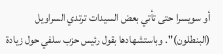أو سويسرا حتى تأتي بعض السيدات ترتدي السراويل (البنطلون)". وباستشهادها بقول رئيس حزب سلفي حول زيادة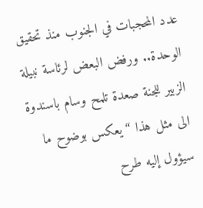عدد المحجبات في الجنوب منذ تحقيق الوحدة.. ورفض البعض لرئاسة نبيلة الزبير للجنة صعدة تلمح وسام باسندوة الى مثل هذا “يعكس بوضوح ما سيؤول إليه طرح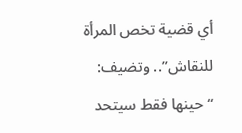أي قضية تخص المرأة للنقاش”.. وتضيف: “حينها فقط سيتحد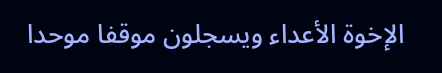الإخوة الأعداء ويسجلون موقفا موحدا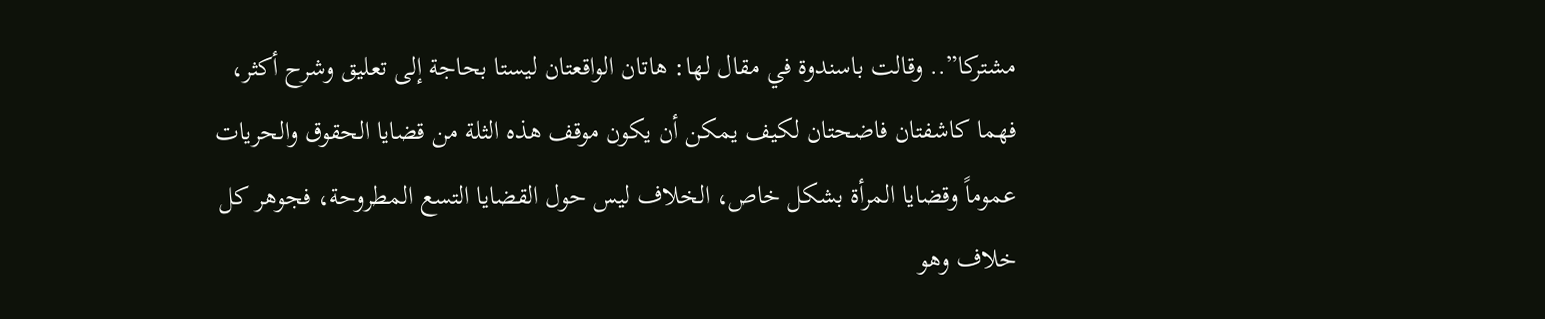مشتركا”.. وقالت باسندوة في مقال لها: هاتان الواقعتان ليستا بحاجة إلى تعليق وشرح أكثر، فهما كاشفتان فاضحتان لكيف يمكن أن يكون موقف هذه الثلة من قضايا الحقوق والحريات عموماً وقضايا المرأة بشكل خاص، الخلاف ليس حول القضايا التسع المطروحة، فجوهر كل خلاف وهو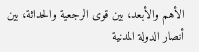الأهم والأبعد، بين قوى الرجعية والحداثة، بين أنصار الدولة المدنية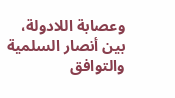وعصابة اللادولة، بين أنصار السلمية والتوافق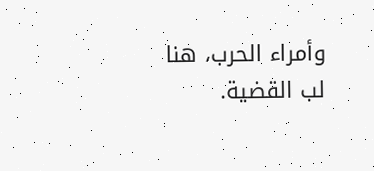وأمراء الحرب، هنا لب القضية.